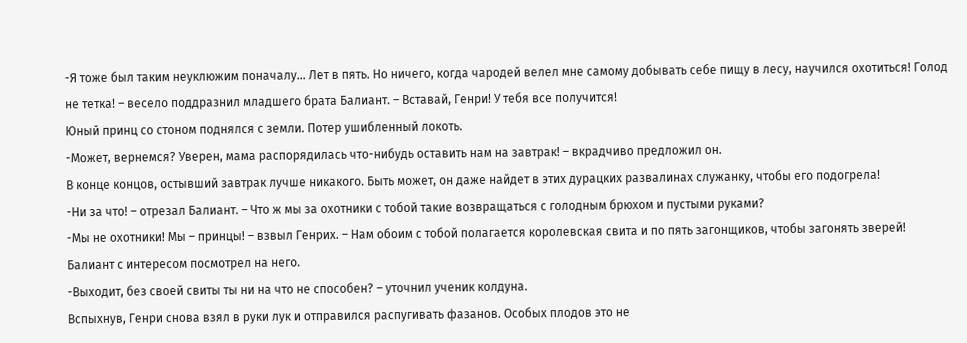-Я тоже был таким неуклюжим поначалу… Лет в пять. Но ничего, когда чародей велел мне самому добывать себе пищу в лесу, научился охотиться! Голод не тетка! – весело поддразнил младшего брата Балиант. – Вставай, Генри! У тебя все получится!
Юный принц со стоном поднялся с земли. Потер ушибленный локоть.
-Может, вернемся? Уверен, мама распорядилась что-нибудь оставить нам на завтрак! – вкрадчиво предложил он.
В конце концов, остывший завтрак лучше никакого. Быть может, он даже найдет в этих дурацких развалинах служанку, чтобы его подогрела!
-Ни за что! – отрезал Балиант. – Что ж мы за охотники с тобой такие возвращаться с голодным брюхом и пустыми руками?
-Мы не охотники! Мы – принцы! – взвыл Генрих. – Нам обоим с тобой полагается королевская свита и по пять загонщиков, чтобы загонять зверей!
Балиант с интересом посмотрел на него.
-Выходит, без своей свиты ты ни на что не способен? – уточнил ученик колдуна.
Вспыхнув, Генри снова взял в руки лук и отправился распугивать фазанов. Особых плодов это не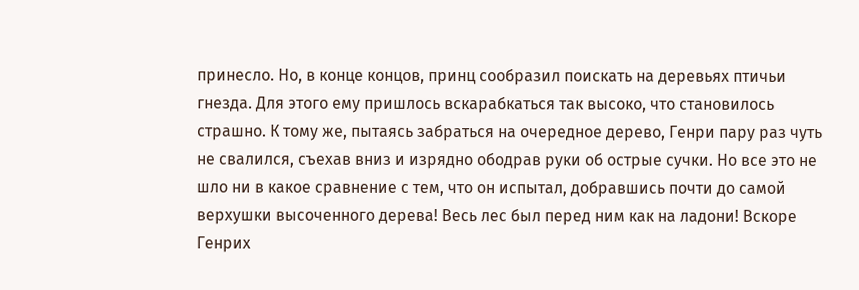принесло. Но, в конце концов, принц сообразил поискать на деревьях птичьи гнезда. Для этого ему пришлось вскарабкаться так высоко, что становилось страшно. К тому же, пытаясь забраться на очередное дерево, Генри пару раз чуть не свалился, съехав вниз и изрядно ободрав руки об острые сучки. Но все это не шло ни в какое сравнение с тем, что он испытал, добравшись почти до самой верхушки высоченного дерева! Весь лес был перед ним как на ладони! Вскоре Генрих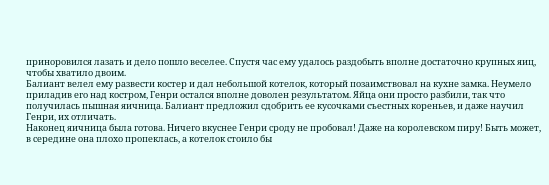приноровился лазать и дело пошло веселее. Спустя час ему удалось раздобыть вполне достаточно крупных яиц, чтобы хватило двоим.
Балиант велел ему развести костер и дал небольшой котелок, который позаимствовал на кухне замка. Неумело приладив его над костром, Генри остался вполне доволен результатом. Яйца они просто разбили, так что получилась пышная яичница. Балиант предложил сдобрить ее кусочками съестных кореньев, и даже научил Генри, их отличать.
Наконец яичница была готова. Ничего вкуснее Генри сроду не пробовал! Даже на королевском пиру! Быть может, в середине она плохо пропеклась, а котелок стоило бы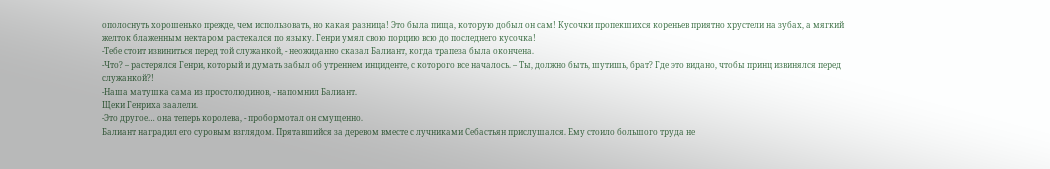ополоснуть хорошенько прежде, чем использовать, но какая разница! Это была пища, которую добыл он сам! Кусочки пропекшихся кореньев приятно хрустели на зубах, а мягкий желток блаженным нектаром растекался по языку. Генри умял свою порцию всю до последнего кусочка!
-Тебе стоит извиниться перед той служанкой, - неожиданно сказал Балиант, когда трапеза была окончена.
-Что? – растерялся Генри, который и думать забыл об утреннем инциденте, с которого все началось. – Ты, должно быть, шутишь, брат? Где это видано, чтобы принц извинялся перед служанкой?!
-Наша матушка сама из простолюдинов, - напомнил Балиант.
Щеки Генриха заалели.
-Это другое… она теперь королева, - пробормотал он смущенно.
Балиант наградил его суровым взглядом. Прятавшийся за деревом вместе с лучниками Себастьян прислушался. Ему стоило большого труда не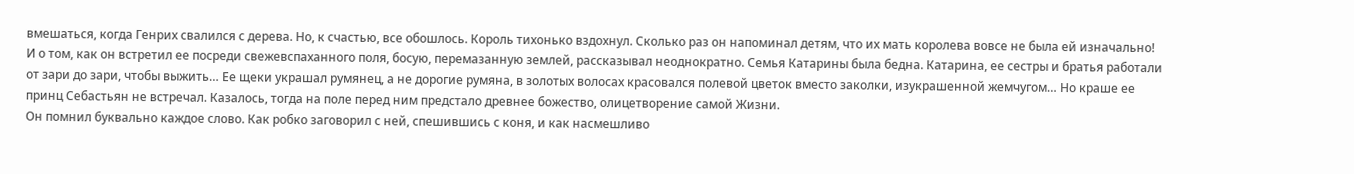вмешаться, когда Генрих свалился с дерева. Но, к счастью, все обошлось. Король тихонько вздохнул. Сколько раз он напоминал детям, что их мать королева вовсе не была ей изначально! И о том, как он встретил ее посреди свежевспаханного поля, босую, перемазанную землей, рассказывал неоднократно. Семья Катарины была бедна. Катарина, ее сестры и братья работали от зари до зари, чтобы выжить… Ее щеки украшал румянец, а не дорогие румяна, в золотых волосах красовался полевой цветок вместо заколки, изукрашенной жемчугом… Но краше ее принц Себастьян не встречал. Казалось, тогда на поле перед ним предстало древнее божество, олицетворение самой Жизни.
Он помнил буквально каждое слово. Как робко заговорил с ней, спешившись с коня, и как насмешливо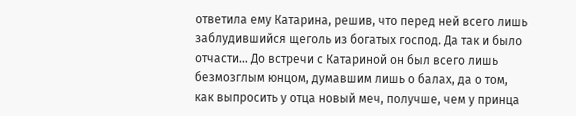ответила ему Катарина, решив, что перед ней всего лишь заблудившийся щеголь из богатых господ. Да так и было отчасти… До встречи с Катариной он был всего лишь безмозглым юнцом, думавшим лишь о балах, да о том, как выпросить у отца новый меч, получше, чем у принца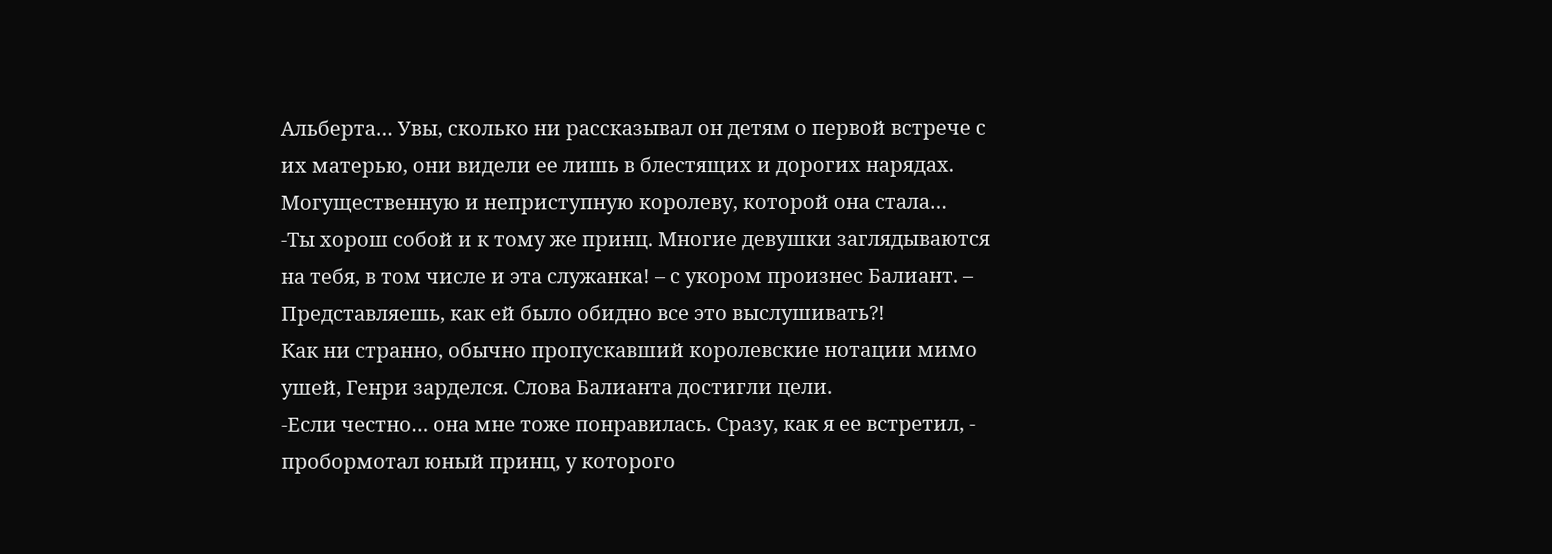Альберта… Увы, сколько ни рассказывал он детям о первой встрече с их матерью, они видели ее лишь в блестящих и дорогих нарядах. Могущественную и неприступную королеву, которой она стала…
-Ты хорош собой и к тому же принц. Многие девушки заглядываются на тебя, в том числе и эта служанка! – с укором произнес Балиант. – Представляешь, как ей было обидно все это выслушивать?!
Как ни странно, обычно пропускавший королевские нотации мимо ушей, Генри зарделся. Слова Балианта достигли цели.
-Если честно… она мне тоже понравилась. Сразу, как я ее встретил, - пробормотал юный принц, у которого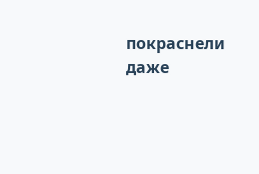покраснели даже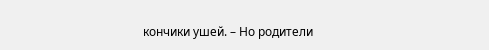кончики ушей. – Но родители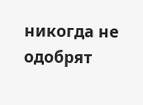никогда не одобрят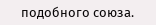подобного союза.